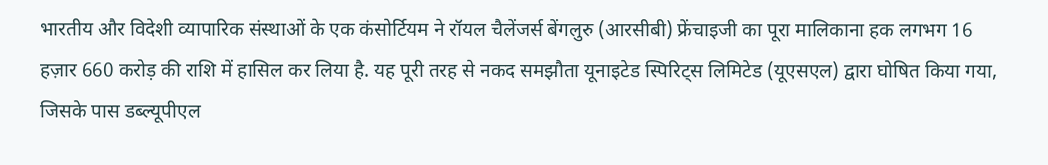भारतीय और विदेशी व्यापारिक संस्थाओं के एक कंसोर्टियम ने रॉयल चैलेंजर्स बेंगलुरु (आरसीबी) फ्रेंचाइजी का पूरा मालिकाना हक लगभग 16 हज़ार 660 करोड़ की राशि में हासिल कर लिया है. यह पूरी तरह से नकद समझौता यूनाइटेड स्पिरिट्स लिमिटेड (यूएसएल) द्वारा घोषित किया गया, जिसके पास डब्ल्यूपीएल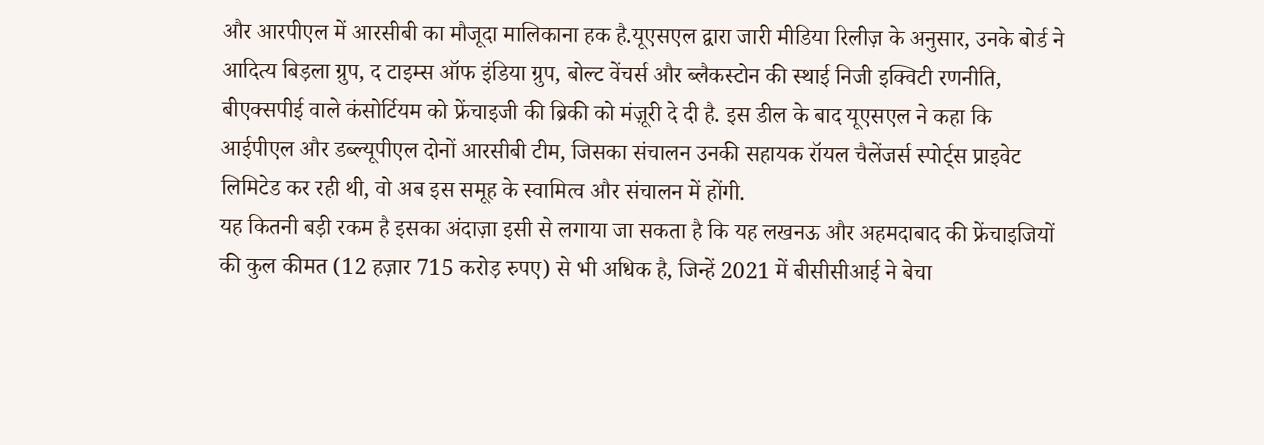और आरपीएल में आरसीबी का मौजूदा मालिकाना हक है.यूएसएल द्वारा जारी मीडिया रिलीज़ के अनुसार, उनके बोर्ड ने आदित्य बिड़ला ग्रुप, द टाइम्स ऑफ इंडिया ग्रुप, बोल्ट वेंचर्स और ब्लैकस्टोन की स्थाई निजी इक्विटी रणनीति, बीएक्सपीई वाले कंसोर्टियम को फ्रेंचाइजी की ब्रिकी को मंज़ूरी दे दी है. इस डील के बाद यूएसएल ने कहा कि आईपीएल और डब्ल्यूपीएल दोनों आरसीबी टीम, जिसका संचालन उनकी सहायक रॉयल चैलेंजर्स स्पोर्ट्स प्राइवेट लिमिटेड कर रही थी, वो अब इस समूह के स्वामित्व और संचालन में होंगी.
यह कितनी बड़ी रकम है इसका अंदाज़ा इसी से लगाया जा सकता है कि यह लखनऊ और अहमदाबाद की फ्रेंचाइजियों की कुल कीमत (12 हज़ार 715 करोड़ रुपए) से भी अधिक है, जिन्हें 2021 में बीसीसीआई ने बेचा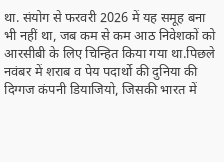था. संयोग से फरवरी 2026 में यह समूह बना भी नहीं था, जब कम से कम आठ निवेशकों को आरसीबी के लिए चिन्हित किया गया था.पिछले नवंबर में शराब व पेय पदार्थो की दुनिया की दिग्गज कंपनी डियाजियो, जिसकी भारत में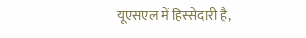यूएसएल में हिस्सेदारी है,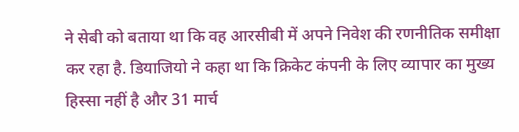ने सेबी को बताया था कि वह आरसीबी में अपने निवेश की रणनीतिक समीक्षा कर रहा है. डियाजियो ने कहा था कि क्रिकेट कंपनी के लिए व्यापार का मुख्य हिस्सा नहीं है और 31 मार्च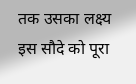तक उसका लक्ष्य इस सौदे को पूरा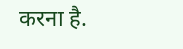करना है.